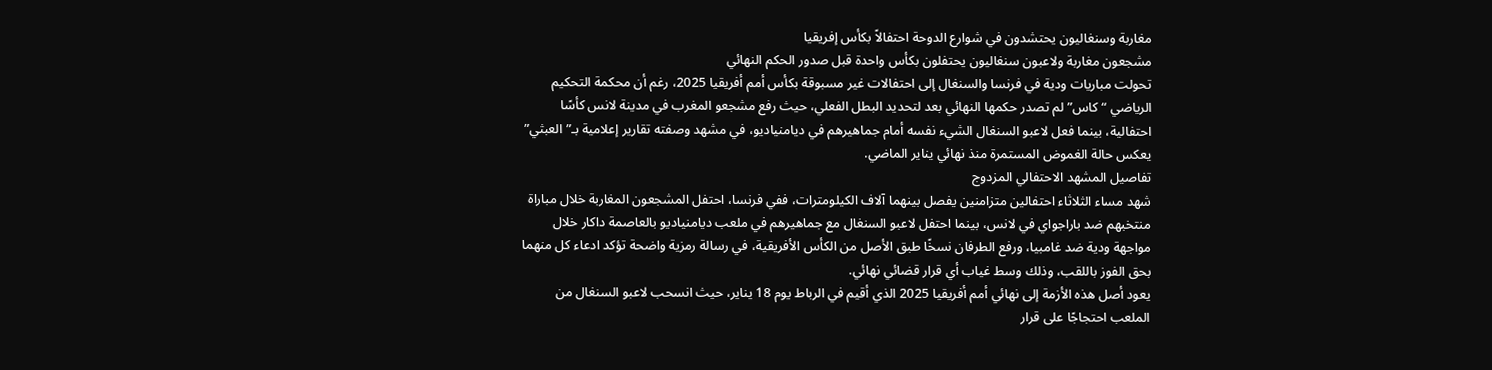مغاربة وسنغاليون يحتشدون في شوارع الدوحة احتفالاً بكأس إفريقيا
مشجعون مغاربة ولاعبون سنغاليون يحتفلون بكأس واحدة قبل صدور الحكم النهائي
تحولت مباريات ودية في فرنسا والسنغال إلى احتفالات غير مسبوقة بكأس أمم أفريقيا 2025، رغم أن محكمة التحكيم الرياضي “كاس” لم تصدر حكمها النهائي بعد لتحديد البطل الفعلي، حيث رفع مشجعو المغرب في مدينة لانس كأسًا احتفالية، بينما فعل لاعبو السنغال الشيء نفسه أمام جماهيرهم في ديامنياديو، في مشهد وصفته تقارير إعلامية بـ”العبثي” يعكس حالة الغموض المستمرة منذ نهائي يناير الماضي.
تفاصيل المشهد الاحتفالي المزدوج
شهد مساء الثلاثاء احتفالين متزامنين يفصل بينهما آلاف الكيلومترات، ففي فرنسا، احتفل المشجعون المغاربة خلال مباراة منتخبهم ضد باراجواي في لانس، بينما احتفل لاعبو السنغال مع جماهيرهم في ملعب ديامنياديو بالعاصمة داكار خلال مواجهة ودية ضد غامبيا، ورفع الطرفان نسخًا طبق الأصل من الكأس الأفريقية، في رسالة رمزية واضحة تؤكد ادعاء كل منهما بحق الفوز باللقب، وذلك وسط غياب أي قرار قضائي نهائي.
يعود أصل هذه الأزمة إلى نهائي أمم أفريقيا 2025 الذي أقيم في الرباط يوم 18 يناير، حيث انسحب لاعبو السنغال من الملعب احتجاجًا على قرار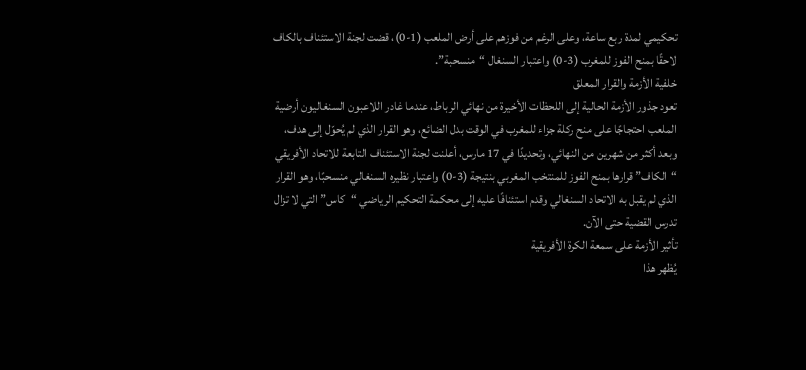تحكيمي لمدة ربع ساعة، وعلى الرغم من فوزهم على أرض الملعب (1-0)، قضت لجنة الاستئناف بالكاف لاحقًا بمنح الفوز للمغرب (3-0) واعتبار السنغال “منسحبة”.
خلفية الأزمة والقرار المعلق
تعود جذور الأزمة الحالية إلى اللحظات الأخيرة من نهائي الرباط، عندما غادر اللاعبون السنغاليون أرضية الملعب احتجاجًا على منح ركلة جزاء للمغرب في الوقت بدل الضائع، وهو القرار الذي لم يُحوّل إلى هدف، وبعد أكثر من شهرين من النهائي، وتحديدًا في 17 مارس، أعلنت لجنة الاستئناف التابعة للاتحاد الأفريقي “الكاف” قرارها بمنح الفوز للمنتخب المغربي بنتيجة (3-0) واعتبار نظيره السنغالي منسحبًا، وهو القرار الذي لم يقبل به الاتحاد السنغالي وقدم استئنافًا عليه إلى محكمة التحكيم الرياضي “كاس” التي لا تزال تدرس القضية حتى الآن.
تأثير الأزمة على سمعة الكرة الأفريقية
يُظهر هذا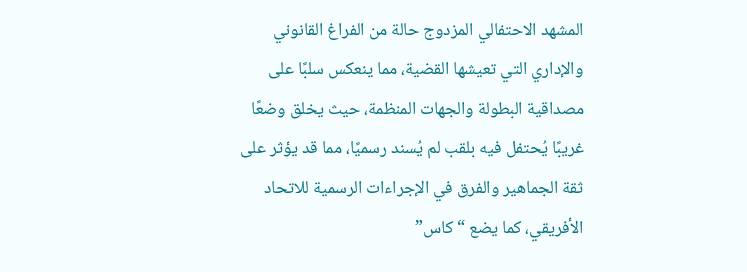المشهد الاحتفالي المزدوج حالة من الفراغ القانوني والإداري التي تعيشها القضية، مما ينعكس سلبًا على مصداقية البطولة والجهات المنظمة، حيث يخلق وضعًا غريبًا يُحتفل فيه بلقب لم يُسند رسميًا، مما قد يؤثر على ثقة الجماهير والفرق في الإجراءات الرسمية للاتحاد الأفريقي، كما يضع “كاس”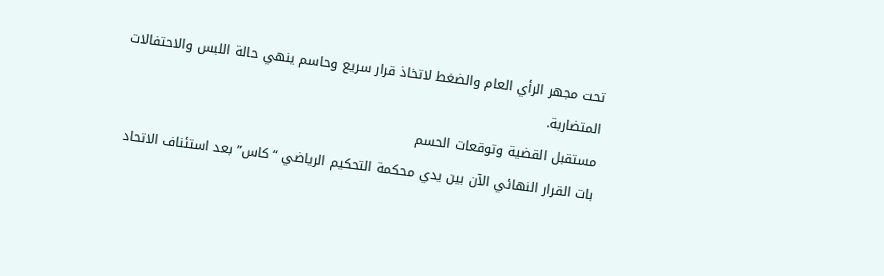تحت مجهر الرأي العام والضغط لاتخاذ قرار سريع وحاسم ينهي حالة اللبس والاحتفالات المتضاربة.
مستقبل القضية وتوقعات الحسم
بات القرار النهائي الآن بين يدي محكمة التحكيم الرياضي “كاس” بعد استئناف الاتحاد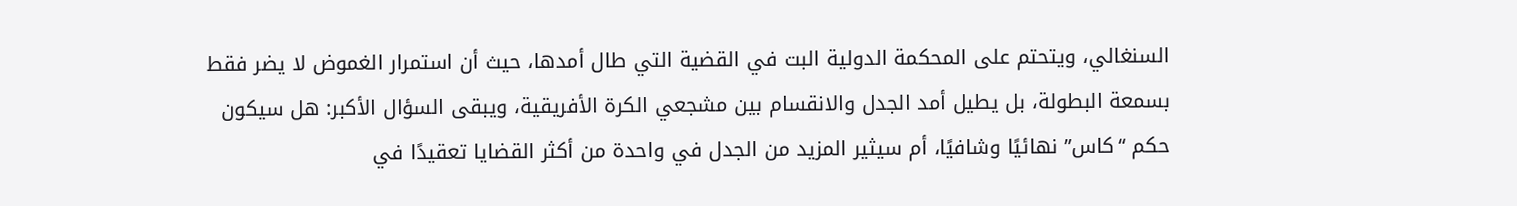السنغالي، ويتحتم على المحكمة الدولية البت في القضية التي طال أمدها، حيث أن استمرار الغموض لا يضر فقط بسمعة البطولة، بل يطيل أمد الجدل والانقسام بين مشجعي الكرة الأفريقية، ويبقى السؤال الأكبر: هل سيكون حكم “كاس” نهائيًا وشافيًا، أم سيثير المزيد من الجدل في واحدة من أكثر القضايا تعقيدًا في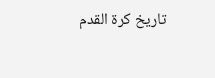تاريخ كرة القدم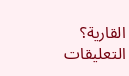القارية؟
التعليقات